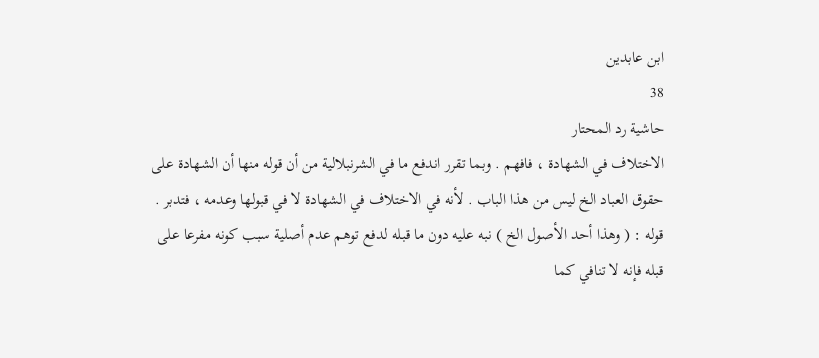ابن عابدين
38
حاشية رد المحتار
الاختلاف في الشهادة ، فافهم . وبما تقرر اندفع ما في الشرنبلالية من أن قوله منها أن الشهادة على حقوق العباد الخ ليس من هذا الباب . لأنه في الاختلاف في الشهادة لا في قبولها وعدمه ، فتدبر . قوله : ( وهذا أحد الأصول الخ ) نبه عليه دون ما قبله لدفع توهم عدم أصلية سبب كونه مفرعا على قبله فإنه لا تنافي كما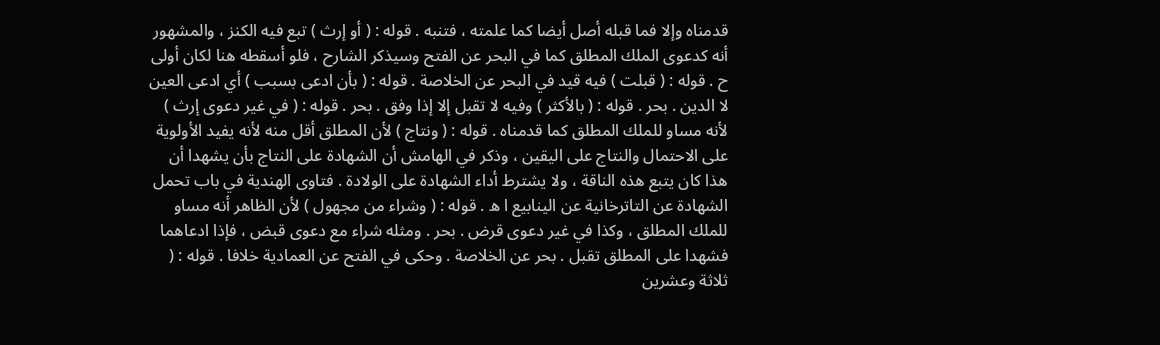قدمناه وإلا فما قبله أصل أيضا كما علمته ، فتنبه . قوله : ( أو إرث ) تبع فيه الكنز ، والمشهور أنه كدعوى الملك المطلق كما في البحر عن الفتح وسيذكر الشارح ، فلو أسقطه هنا لكان أولى ح . قوله : ( قبلت ) فيه قيد في البحر عن الخلاصة . قوله : ( بأن ادعى بسبب ) أي ادعى العين لا الدين . بحر . قوله : ( بالأكثر ) وفيه لا تقبل إلا إذا وفق . بحر . قوله : ( في غير دعوى إرث ) لأنه مساو للملك المطلق كما قدمناه . قوله : ( ونتاج ) لأن المطلق أقل منه لأنه يفيد الأولوية على الاحتمال والنتاج على اليقين ، وذكر في الهامش أن الشهادة على النتاج بأن يشهدا أن هذا كان يتبع هذه الناقة ، ولا يشترط أداء الشهادة على الولادة . فتاوى الهندية في باب تحمل الشهادة عن التاترخانية عن الينابيع ا ه . قوله : ( وشراء من مجهول ) لأن الظاهر أنه مساو للملك المطلق ، وكذا في غير دعوى قرض . بحر . ومثله شراء مع دعوى قبض ، فإذا ادعاهما فشهدا على المطلق تقبل . بحر عن الخلاصة . وحكى في الفتح عن العمادية خلافا . قوله : ( ثلاثة وعشرين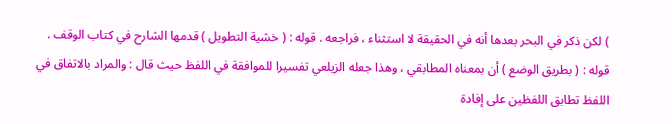) لكن ذكر في البحر بعدها أنه في الحقيقة لا استثناء ، فراجعه . قوله : ( خشية التطويل ) قدمها الشارح في كتاب الوقف . قوله : ( بطريق الوضع ) أن بمعناه المطابقي ، وهذا جعله الزيلعي تفسيرا للموافقة في اللفظ حيث قال : والمراد بالاتفاق في اللفظ تطابق اللفظين على إفادة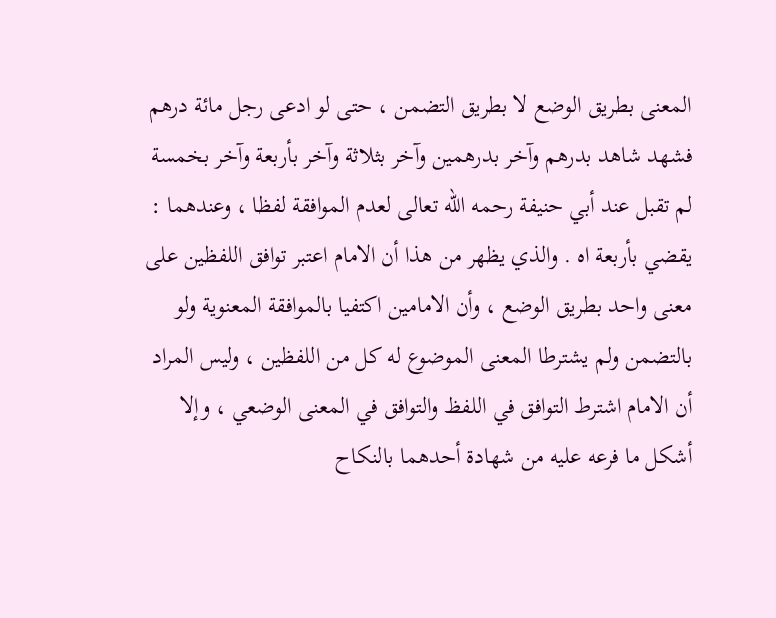المعنى بطريق الوضع لا بطريق التضمن ، حتى لو ادعى رجل مائة درهم فشهد شاهد بدرهم وآخر بدرهمين وآخر بثلاثة وآخر بأربعة وآخر بخمسة لم تقبل عند أبي حنيفة رحمه الله تعالى لعدم الموافقة لفظا ، وعندهما : يقضي بأربعة اه . والذي يظهر من هذا أن الامام اعتبر توافق اللفظين على معنى واحد بطريق الوضع ، وأن الامامين اكتفيا بالموافقة المعنوية ولو بالتضمن ولم يشترطا المعنى الموضوع له كل من اللفظين ، وليس المراد أن الامام اشترط التوافق في اللفظ والتوافق في المعنى الوضعي ، وإلا أشكل ما فرعه عليه من شهادة أحدهما بالنكاح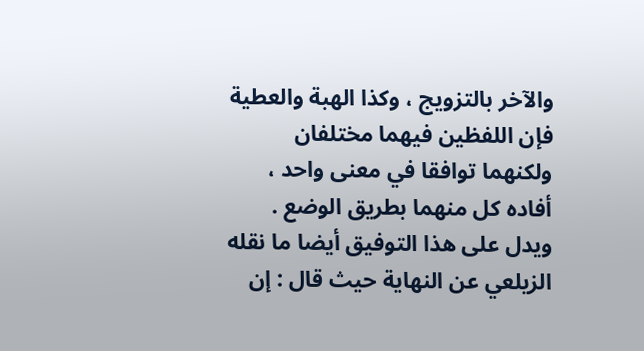والآخر بالتزويج ، وكذا الهبة والعطية فإن اللفظين فيهما مختلفان ولكنهما توافقا في معنى واحد ، أفاده كل منهما بطريق الوضع . ويدل على هذا التوفيق أيضا ما نقله الزيلعي عن النهاية حيث قال : إن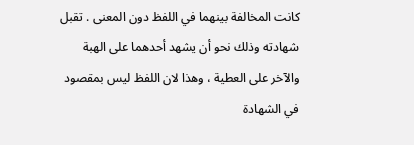كانت المخالفة بينهما في اللفظ دون المعنى . تقبل شهادته وذلك نحو أن يشهد أحدهما على الهبة والآخر على العطية ، وهذا لان اللفظ ليس بمقصود في الشهادة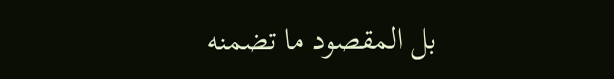بل المقصود ما تضمنه